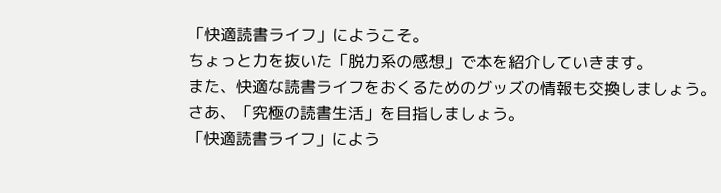「快適読書ライフ」にようこそ。
ちょっと力を抜いた「脱力系の感想」で本を紹介していきます。
また、快適な読書ライフをおくるためのグッズの情報も交換しましょう。
さあ、「究極の読書生活」を目指しましょう。
「快適読書ライフ」によう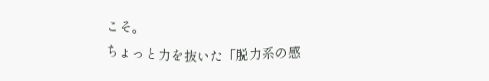こそ。
ちょっと力を抜いた「脱力系の感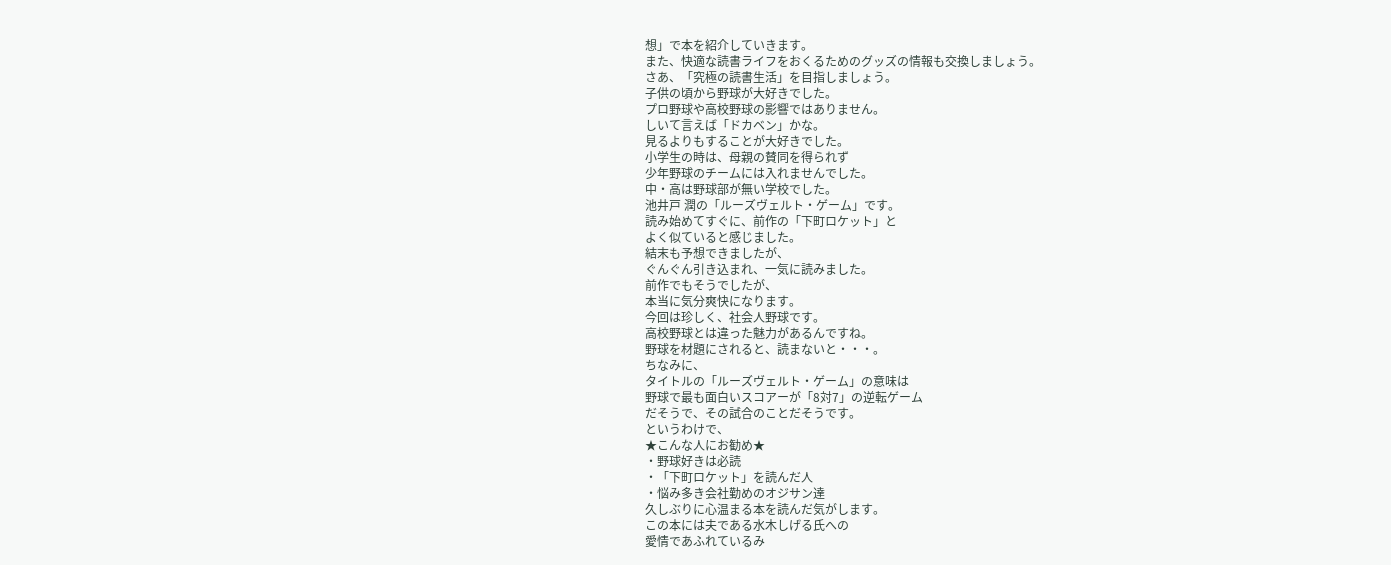想」で本を紹介していきます。
また、快適な読書ライフをおくるためのグッズの情報も交換しましょう。
さあ、「究極の読書生活」を目指しましょう。
子供の頃から野球が大好きでした。
プロ野球や高校野球の影響ではありません。
しいて言えば「ドカベン」かな。
見るよりもすることが大好きでした。
小学生の時は、母親の賛同を得られず
少年野球のチームには入れませんでした。
中・高は野球部が無い学校でした。
池井戸 潤の「ルーズヴェルト・ゲーム」です。
読み始めてすぐに、前作の「下町ロケット」と
よく似ていると感じました。
結末も予想できましたが、
ぐんぐん引き込まれ、一気に読みました。
前作でもそうでしたが、
本当に気分爽快になります。
今回は珍しく、社会人野球です。
高校野球とは違った魅力があるんですね。
野球を材題にされると、読まないと・・・。
ちなみに、
タイトルの「ルーズヴェルト・ゲーム」の意味は
野球で最も面白いスコアーが「8対7」の逆転ゲーム
だそうで、その試合のことだそうです。
というわけで、
★こんな人にお勧め★
・野球好きは必読
・「下町ロケット」を読んだ人
・悩み多き会社勤めのオジサン達
久しぶりに心温まる本を読んだ気がします。
この本には夫である水木しげる氏への
愛情であふれているみ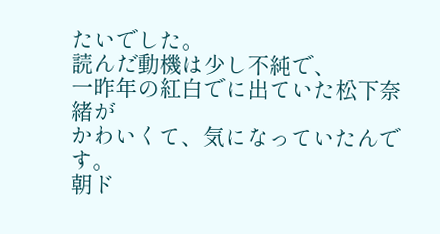たいでした。
読んだ動機は少し不純で、
一昨年の紅白でに出ていた松下奈緒が
かわいくて、気になっていたんです。
朝ド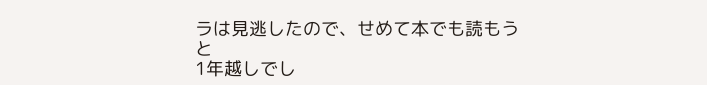ラは見逃したので、せめて本でも読もうと
1年越しでし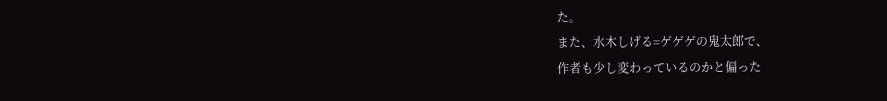た。
また、水木しげる=ゲゲゲの鬼太郎で、
作者も少し変わっているのかと偏った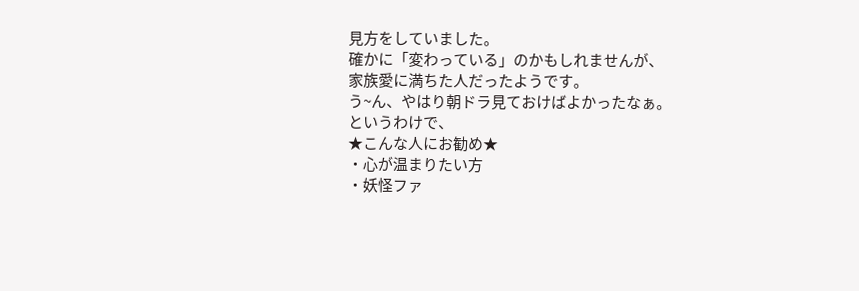見方をしていました。
確かに「変わっている」のかもしれませんが、
家族愛に満ちた人だったようです。
う~ん、やはり朝ドラ見ておけばよかったなぁ。
というわけで、
★こんな人にお勧め★
・心が温まりたい方
・妖怪ファ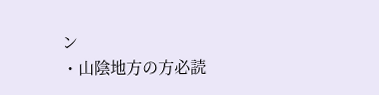ン
・山陰地方の方必読